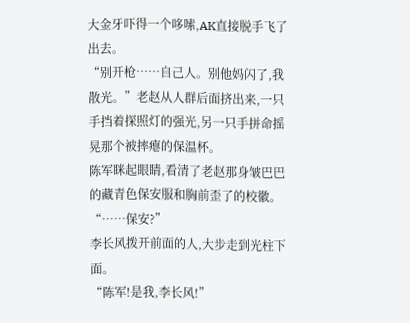大金牙吓得一个哆嗦,AK直接脱手飞了出去。
“别开枪……自己人。别他妈闪了,我散光。”老赵从人群后面挤出来,一只手挡着探照灯的强光,另一只手拼命摇晃那个被摔瘪的保温杯。
陈军眯起眼睛,看清了老赵那身皱巴巴的藏青色保安服和胸前歪了的校徽。
“……保安?”
李长风拨开前面的人,大步走到光柱下面。
“陈军!是我,李长风!”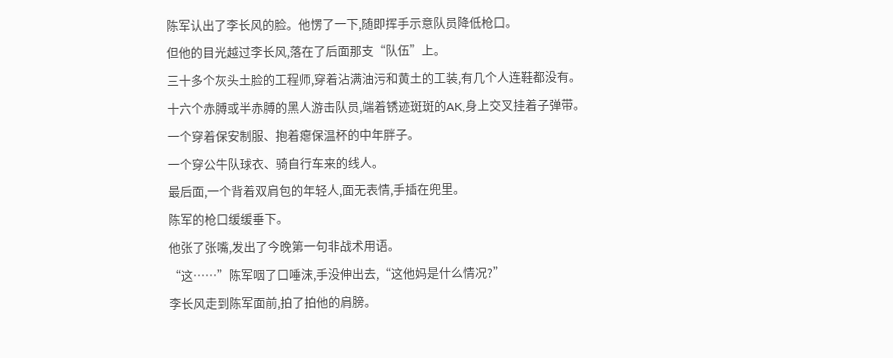陈军认出了李长风的脸。他愣了一下,随即挥手示意队员降低枪口。
但他的目光越过李长风,落在了后面那支“队伍”上。
三十多个灰头土脸的工程师,穿着沾满油污和黄土的工装,有几个人连鞋都没有。
十六个赤膊或半赤膊的黑人游击队员,端着锈迹斑斑的AK,身上交叉挂着子弹带。
一个穿着保安制服、抱着瘪保温杯的中年胖子。
一个穿公牛队球衣、骑自行车来的线人。
最后面,一个背着双肩包的年轻人,面无表情,手插在兜里。
陈军的枪口缓缓垂下。
他张了张嘴,发出了今晚第一句非战术用语。
“这……”陈军咽了口唾沫,手没伸出去,“这他妈是什么情况?”
李长风走到陈军面前,拍了拍他的肩膀。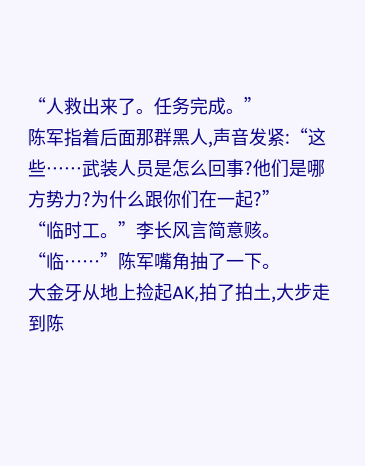“人救出来了。任务完成。”
陈军指着后面那群黑人,声音发紧:“这些……武装人员是怎么回事?他们是哪方势力?为什么跟你们在一起?”
“临时工。”李长风言简意赅。
“临……”陈军嘴角抽了一下。
大金牙从地上捡起AK,拍了拍土,大步走到陈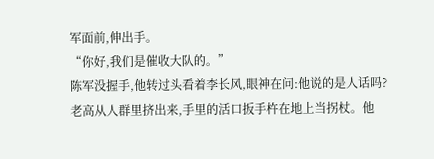军面前,伸出手。
“你好,我们是催收大队的。”
陈军没握手,他转过头看着李长风,眼神在问:他说的是人话吗?
老高从人群里挤出来,手里的活口扳手杵在地上当拐杖。他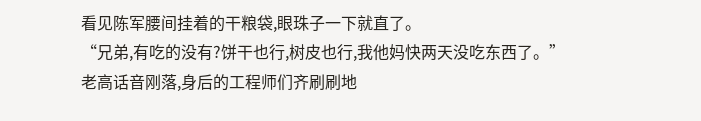看见陈军腰间挂着的干粮袋,眼珠子一下就直了。
“兄弟,有吃的没有?饼干也行,树皮也行,我他妈快两天没吃东西了。”
老高话音刚落,身后的工程师们齐刷刷地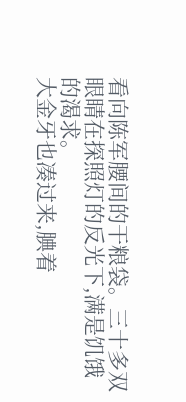看向陈军腰间的干粮袋。三十多双眼睛在探照灯的反光下,满是饥饿的渴求。
大金牙也凑过来,腆着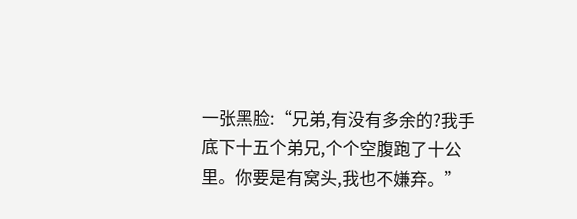一张黑脸:“兄弟,有没有多余的?我手底下十五个弟兄,个个空腹跑了十公里。你要是有窝头,我也不嫌弃。”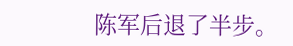陈军后退了半步。